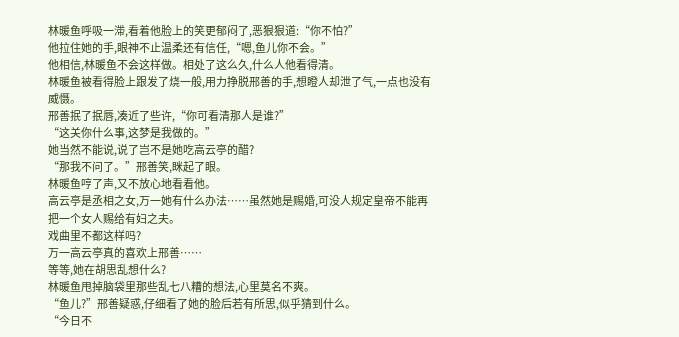林暖鱼呼吸一滞,看着他脸上的笑更郁闷了,恶狠狠道:“你不怕?”
他拉住她的手,眼神不止温柔还有信任,“嗯,鱼儿你不会。”
他相信,林暖鱼不会这样做。相处了这么久,什么人他看得清。
林暖鱼被看得脸上跟发了烧一般,用力挣脱邢善的手,想瞪人却泄了气,一点也没有威慑。
邢善抿了抿唇,凑近了些许,“你可看清那人是谁?”
“这关你什么事,这梦是我做的。”
她当然不能说,说了岂不是她吃高云亭的醋?
“那我不问了。”邢善笑,眯起了眼。
林暖鱼哼了声,又不放心地看看他。
高云亭是丞相之女,万一她有什么办法……虽然她是赐婚,可没人规定皇帝不能再把一个女人赐给有妇之夫。
戏曲里不都这样吗?
万一高云亭真的喜欢上邢善……
等等,她在胡思乱想什么?
林暖鱼甩掉脑袋里那些乱七八糟的想法,心里莫名不爽。
“鱼儿?”邢善疑惑,仔细看了她的脸后若有所思,似乎猜到什么。
“今日不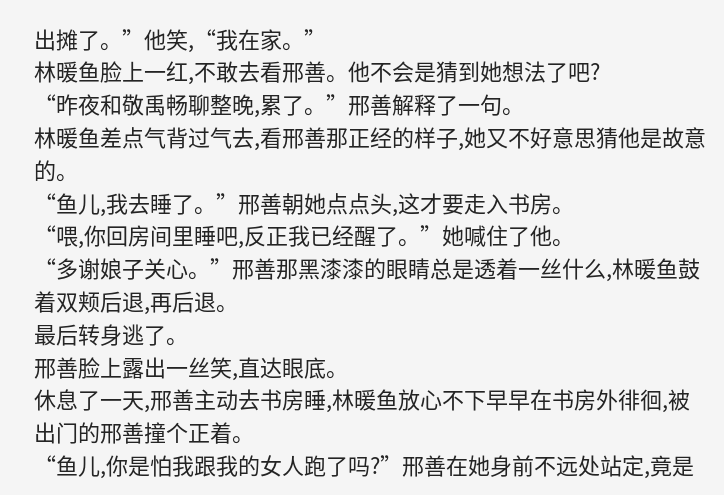出摊了。”他笑,“我在家。”
林暖鱼脸上一红,不敢去看邢善。他不会是猜到她想法了吧?
“昨夜和敬禹畅聊整晚,累了。”邢善解释了一句。
林暖鱼差点气背过气去,看邢善那正经的样子,她又不好意思猜他是故意的。
“鱼儿,我去睡了。”邢善朝她点点头,这才要走入书房。
“喂,你回房间里睡吧,反正我已经醒了。”她喊住了他。
“多谢娘子关心。”邢善那黑漆漆的眼睛总是透着一丝什么,林暖鱼鼓着双颊后退,再后退。
最后转身逃了。
邢善脸上露出一丝笑,直达眼底。
休息了一天,邢善主动去书房睡,林暖鱼放心不下早早在书房外徘徊,被出门的邢善撞个正着。
“鱼儿,你是怕我跟我的女人跑了吗?”邢善在她身前不远处站定,竟是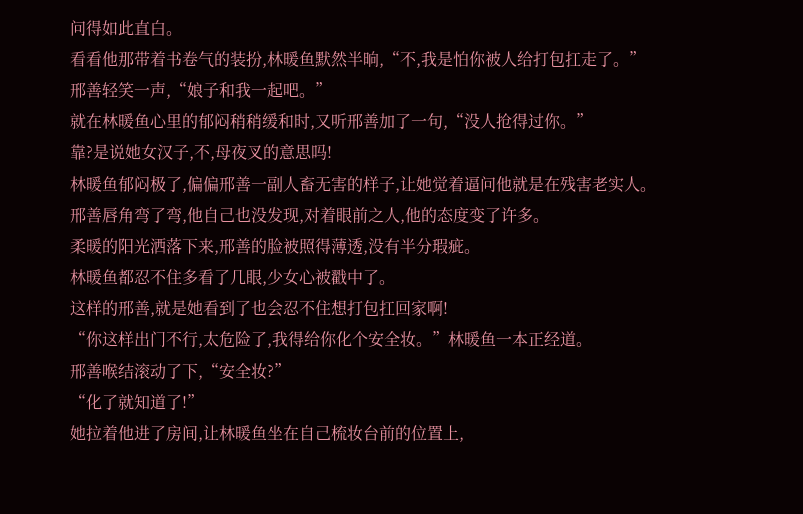问得如此直白。
看看他那带着书卷气的装扮,林暖鱼默然半晌,“不,我是怕你被人给打包扛走了。”
邢善轻笑一声,“娘子和我一起吧。”
就在林暖鱼心里的郁闷稍稍缓和时,又听邢善加了一句,“没人抢得过你。”
靠?是说她女汉子,不,母夜叉的意思吗!
林暖鱼郁闷极了,偏偏邢善一副人畜无害的样子,让她觉着逼问他就是在残害老实人。
邢善唇角弯了弯,他自己也没发现,对着眼前之人,他的态度变了许多。
柔暖的阳光洒落下来,邢善的脸被照得薄透,没有半分瑕疵。
林暖鱼都忍不住多看了几眼,少女心被戳中了。
这样的邢善,就是她看到了也会忍不住想打包扛回家啊!
“你这样出门不行,太危险了,我得给你化个安全妆。”林暖鱼一本正经道。
邢善喉结滚动了下,“安全妆?”
“化了就知道了!”
她拉着他进了房间,让林暖鱼坐在自己梳妆台前的位置上,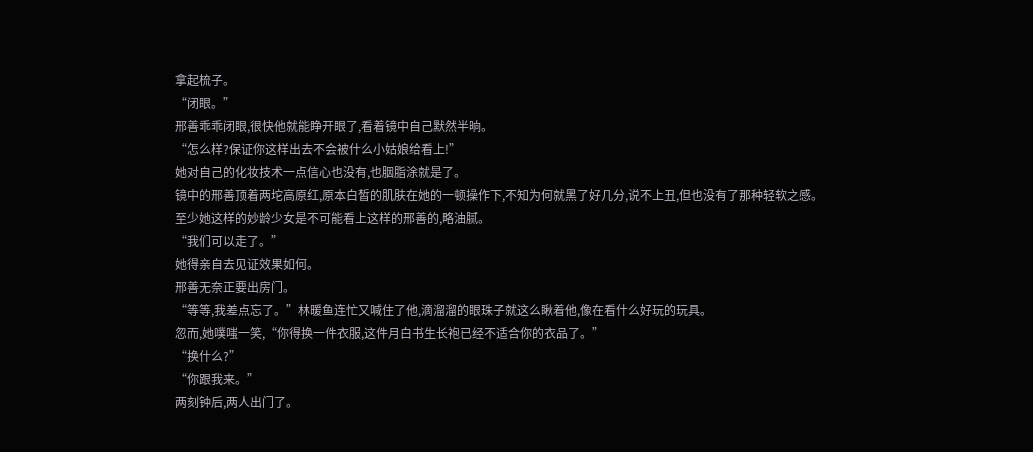拿起梳子。
“闭眼。”
邢善乖乖闭眼,很快他就能睁开眼了,看着镜中自己默然半晌。
“怎么样?保证你这样出去不会被什么小姑娘给看上!”
她对自己的化妆技术一点信心也没有,也胭脂涂就是了。
镜中的邢善顶着两坨高原红,原本白皙的肌肤在她的一顿操作下,不知为何就黑了好几分,说不上丑,但也没有了那种轻软之感。
至少她这样的妙龄少女是不可能看上这样的邢善的,略油腻。
“我们可以走了。”
她得亲自去见证效果如何。
邢善无奈正要出房门。
“等等,我差点忘了。”林暖鱼连忙又喊住了他,滴溜溜的眼珠子就这么瞅着他,像在看什么好玩的玩具。
忽而,她噗嗤一笑,“你得换一件衣服,这件月白书生长袍已经不适合你的衣品了。”
“换什么?”
“你跟我来。”
两刻钟后,两人出门了。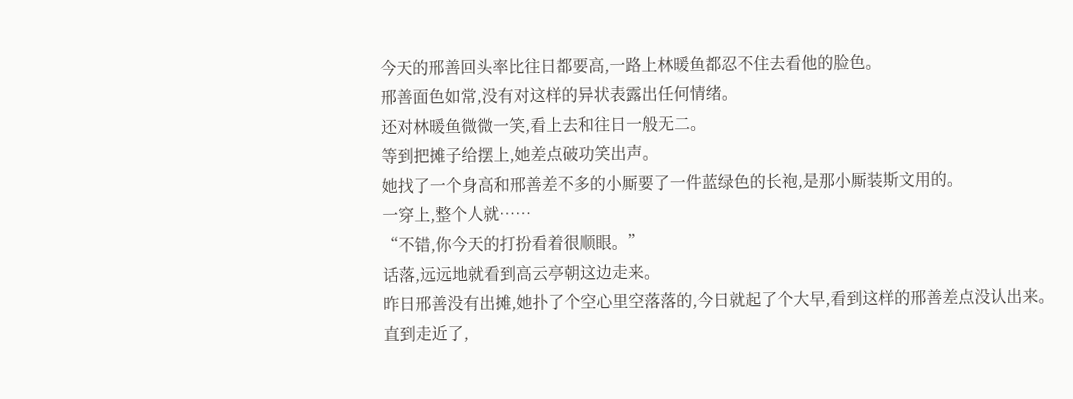今天的邢善回头率比往日都要高,一路上林暖鱼都忍不住去看他的脸色。
邢善面色如常,没有对这样的异状表露出任何情绪。
还对林暖鱼微微一笑,看上去和往日一般无二。
等到把摊子给摆上,她差点破功笑出声。
她找了一个身高和邢善差不多的小厮要了一件蓝绿色的长袍,是那小厮装斯文用的。
一穿上,整个人就……
“不错,你今天的打扮看着很顺眼。”
话落,远远地就看到高云亭朝这边走来。
昨日邢善没有出摊,她扑了个空心里空落落的,今日就起了个大早,看到这样的邢善差点没认出来。
直到走近了,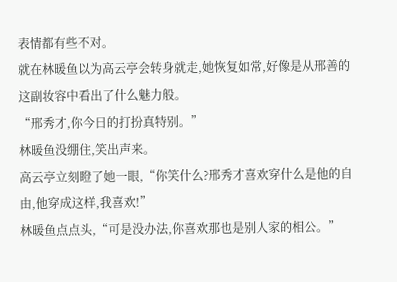表情都有些不对。
就在林暖鱼以为高云亭会转身就走,她恢复如常,好像是从邢善的这副妆容中看出了什么魅力般。
“邢秀才,你今日的打扮真特别。”
林暖鱼没绷住,笑出声来。
高云亭立刻瞪了她一眼,“你笑什么?邢秀才喜欢穿什么是他的自由,他穿成这样,我喜欢!”
林暖鱼点点头,“可是没办法,你喜欢那也是别人家的相公。”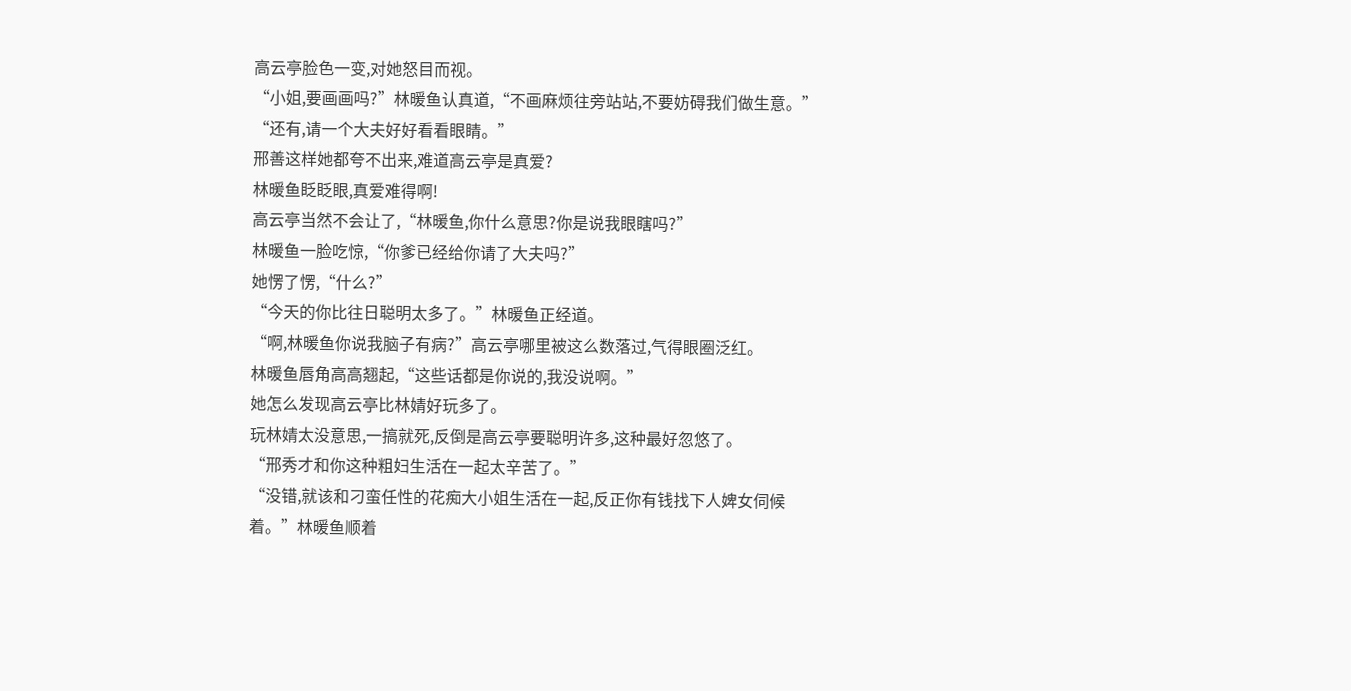高云亭脸色一变,对她怒目而视。
“小姐,要画画吗?”林暖鱼认真道,“不画麻烦往旁站站,不要妨碍我们做生意。”
“还有,请一个大夫好好看看眼睛。”
邢善这样她都夸不出来,难道高云亭是真爱?
林暖鱼眨眨眼,真爱难得啊!
高云亭当然不会让了,“林暖鱼,你什么意思?你是说我眼瞎吗?”
林暖鱼一脸吃惊,“你爹已经给你请了大夫吗?”
她愣了愣,“什么?”
“今天的你比往日聪明太多了。”林暖鱼正经道。
“啊,林暖鱼你说我脑子有病?”高云亭哪里被这么数落过,气得眼圈泛红。
林暖鱼唇角高高翘起,“这些话都是你说的,我没说啊。”
她怎么发现高云亭比林婧好玩多了。
玩林婧太没意思,一搞就死,反倒是高云亭要聪明许多,这种最好忽悠了。
“邢秀才和你这种粗妇生活在一起太辛苦了。”
“没错,就该和刁蛮任性的花痴大小姐生活在一起,反正你有钱找下人婢女伺候着。”林暖鱼顺着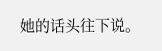她的话头往下说。